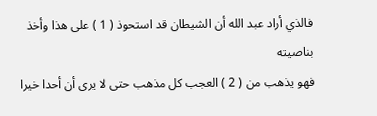فالذي أراد عبد الله أن الشيطان قد استحوذ ( 1 ) على هذا وأخذ بناصيته
فهو يذهب من ( 2 ) العجب كل مذهب حتى لا يرى أن أحدا خيرا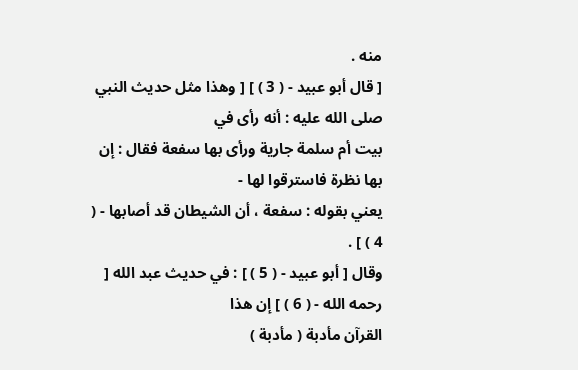منه .
[ قال أبو عبيد - ( 3 ) ] [ وهذا مثل حديث النبي صلى الله عليه : أنه رأى في
بيت أم سلمة جارية ورأى بها سفعة فقال : إن بها نظرة فاسترقوا لها -
يعني بقوله : سفعة ، أن الشيطان قد أصابها - ( 4 ) ] .
وقال [ أبو عبيد - ( 5 ) ] : في حديث عبد الله [ رحمه الله - ( 6 ) ] إن هذا
القرآن مأدبة ( مأدبة )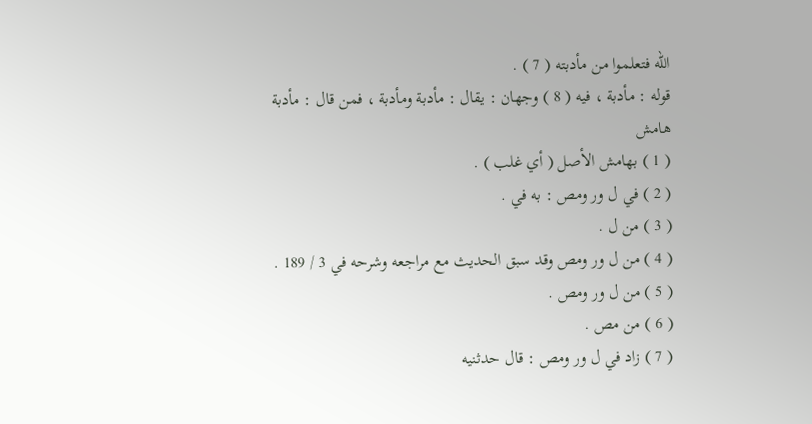الله فتعلموا من مأدبته ( 7 ) .
قوله : مأدبة ، فيه ( 8 ) وجهان : يقال : مأدبة ومأدبة ، فمن قال : مأدبة
هامش
( 1 ) بهامش الأصل ( أي غلب ) .
( 2 ) في ل ور ومص : به في .
( 3 ) من ل .
( 4 ) من ل ور ومص وقد سبق الحديث مع مراجعه وشرحه في 3 / 189 .
( 5 ) من ل ور ومص .
( 6 ) من مص .
( 7 ) زاد في ل ور ومص : قال حدثنيه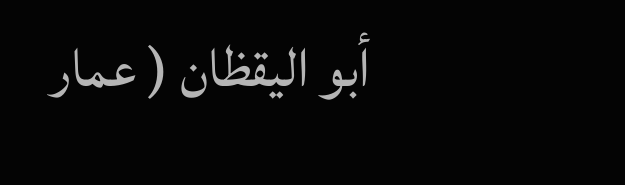أبو اليقظان ( عمار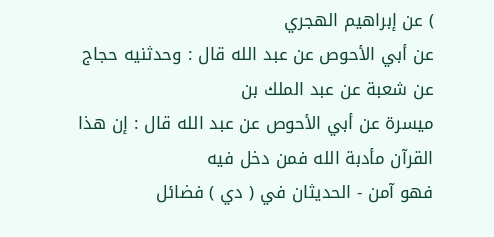) عن إبراهيم الهجري
عن أبي الأحوص عن عبد الله قال : وحدثنيه حجاج عن شعبة عن عبد الملك بن
ميسرة عن أبي الأحوص عن عبد الله قال : إن هذا القرآن مأدبة الله فمن دخل فيه
فهو آمن - الحديثان في ( دي ) فضائل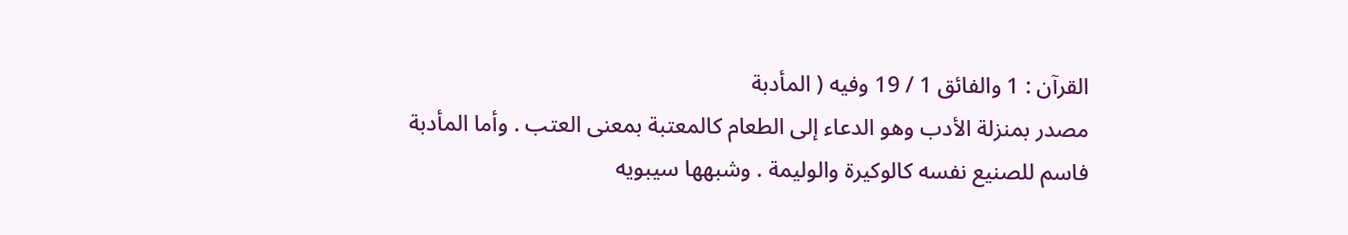القرآن : 1 والفائق 1 / 19 وفيه ( المأدبة
مصدر بمنزلة الأدب وهو الدعاء إلى الطعام كالمعتبة بمعنى العتب . وأما المأدبة
فاسم للصنيع نفسه كالوكيرة والوليمة . وشبهها سيبويه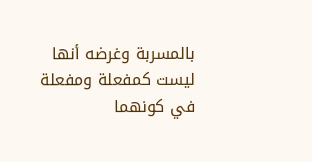بالمسربة وغرضه أنها
ليست كمفعلة ومفعلة في كونهما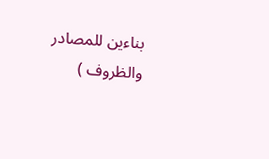بناءين للمصادر والظروف )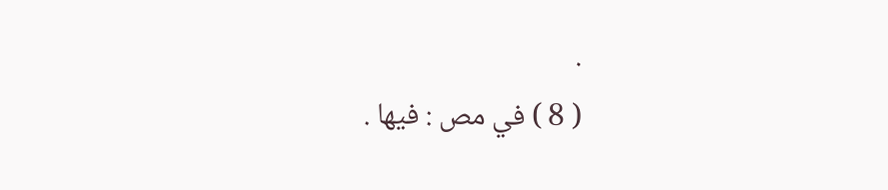.
( 8 ) في مص : فيها .